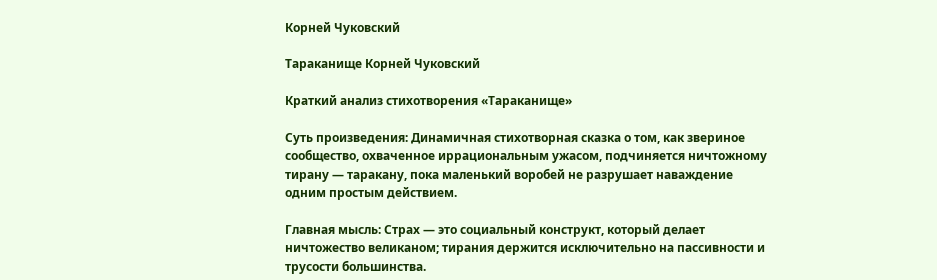Корней Чуковский

Тараканище Корней Чуковский

Краткий анализ стихотворения «Тараканище»

Суть произведения: Динамичная стихотворная сказка о том, как звериное сообщество, охваченное иррациональным ужасом, подчиняется ничтожному тирану — таракану, пока маленький воробей не разрушает наваждение одним простым действием.

Главная мысль: Страх — это социальный конструкт, который делает ничтожество великаном; тирания держится исключительно на пассивности и трусости большинства.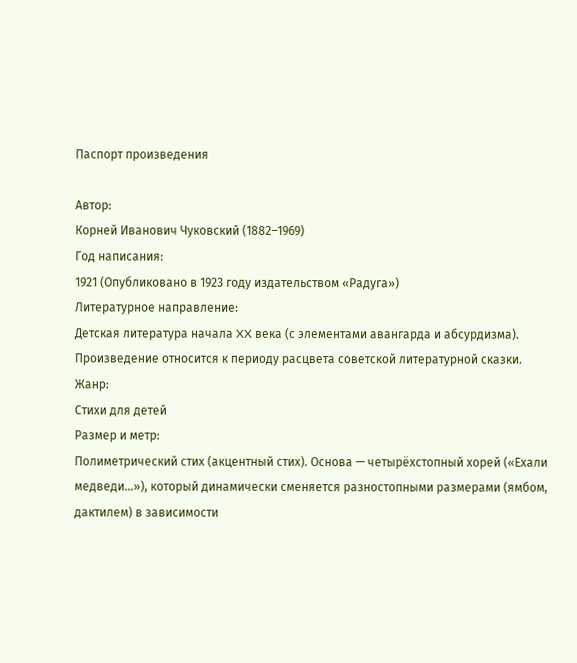Паспорт произведения

Автор:
Корней Иванович Чуковский (1882–1969)
Год написания:
1921 (Опубликовано в 1923 году издательством «Радуга»)
Литературное направление:
Детская литература начала XX века (с элементами авангарда и абсурдизма). Произведение относится к периоду расцвета советской литературной сказки.
Жанр:
Стихи для детей
Размер и метр:
Полиметрический стих (акцентный стих). Основа — четырёхстопный хорей («Ехали медведи…»), который динамически сменяется разностопными размерами (ямбом, дактилем) в зависимости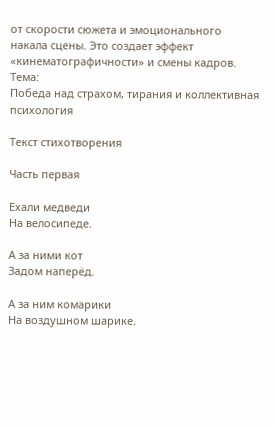от скорости сюжета и эмоционального накала сцены. Это создает эффект «кинематографичности» и смены кадров.
Тема:
Победа над страхом, тирания и коллективная психология

Текст стихотворения

Часть первая

Ехали медведи
На велосипеде.

А за ними кот
Задом наперёд.

А за ним комарики
На воздушном шарике.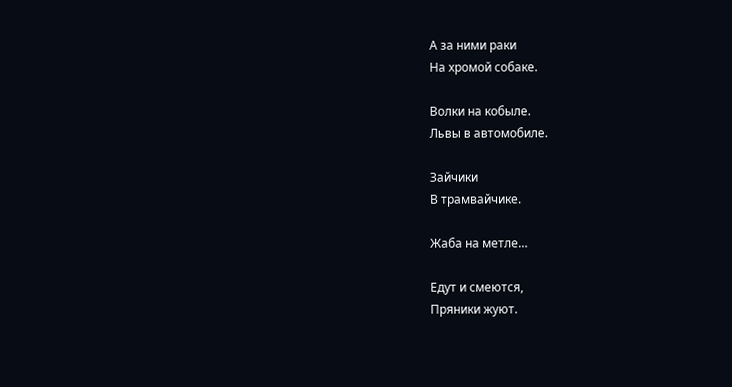А за ними раки
На хромой собаке.

Волки на кобыле.
Львы в автомобиле.

Зайчики
В трамвайчике.

Жаба на метле…

Едут и смеются,
Пряники жуют.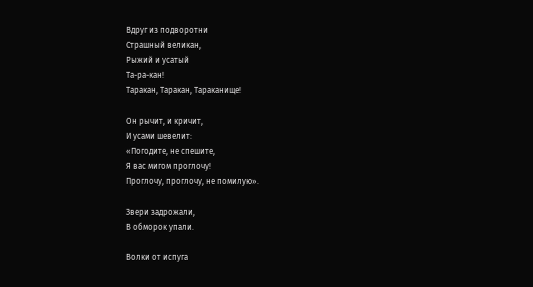Вдруг из подворотни
Страшный великан,
Рыжий и усатый
Та-ра-кан!
Таракан, Таракан, Тараканище!

Он рычит, и кричит,
И усами шевелит:
«Погодите, не спешите,
Я вас мигом проглочу!
Проглочу, проглочу, не помилую».

Звери задрожали,
В обморок упали.

Волки от испуга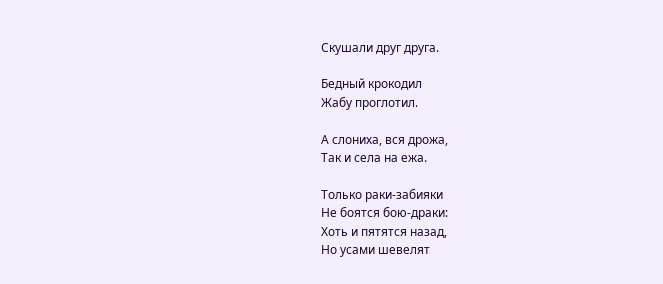Скушали друг друга.

Бедный крокодил
Жабу проглотил.

А слониха, вся дрожа,
Так и села на ежа.

Только раки-забияки
Не боятся бою-драки:
Хоть и пятятся назад,
Но усами шевелят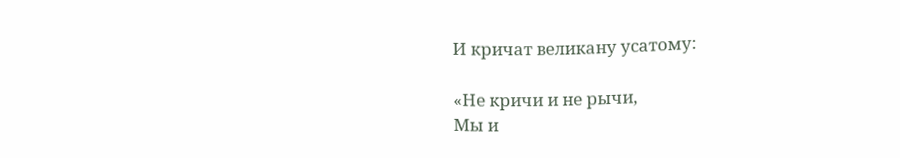И кричат великану усатому:

«Не кричи и не рычи,
Мы и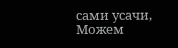сами усачи,
Можем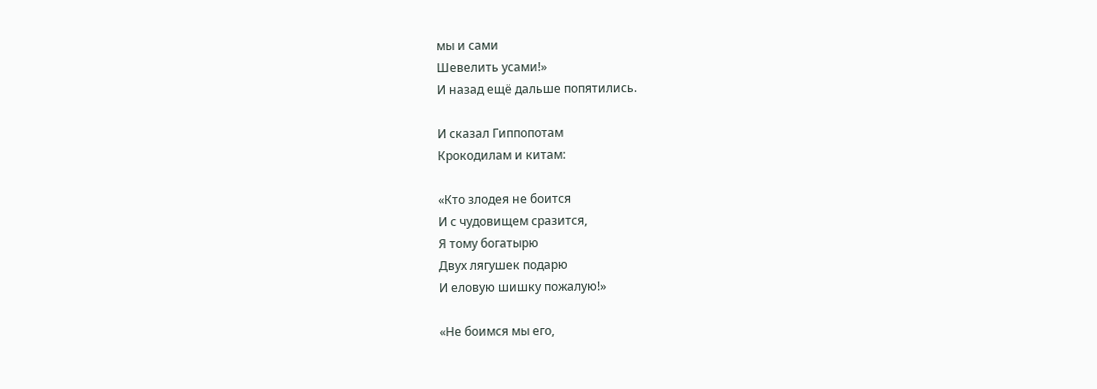мы и сами
Шевелить усами!»
И назад ещё дальше попятились.

И сказал Гиппопотам
Крокодилам и китам:

«Кто злодея не боится
И с чудовищем сразится,
Я тому богатырю
Двух лягушек подарю
И еловую шишку пожалую!»

«Не боимся мы его,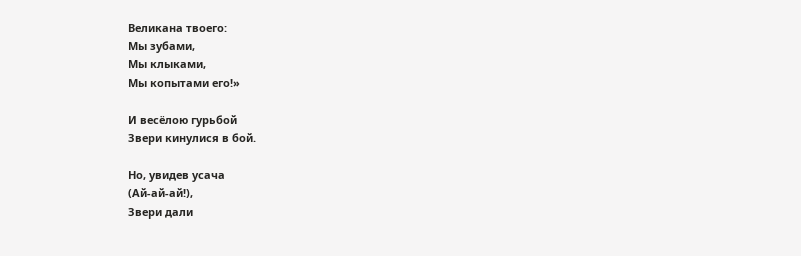Великана твоего:
Мы зубами,
Мы клыками,
Мы копытами его!»

И весёлою гурьбой
Звери кинулися в бой.

Но, увидев усача
(Ай-ай-ай!),
Звери дали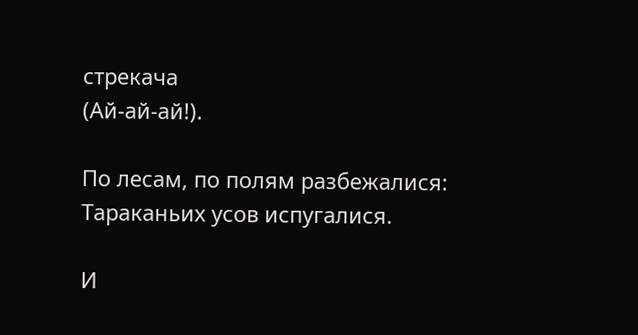стрекача
(Ай-ай-ай!).

По лесам, по полям разбежалися:
Тараканьих усов испугалися.

И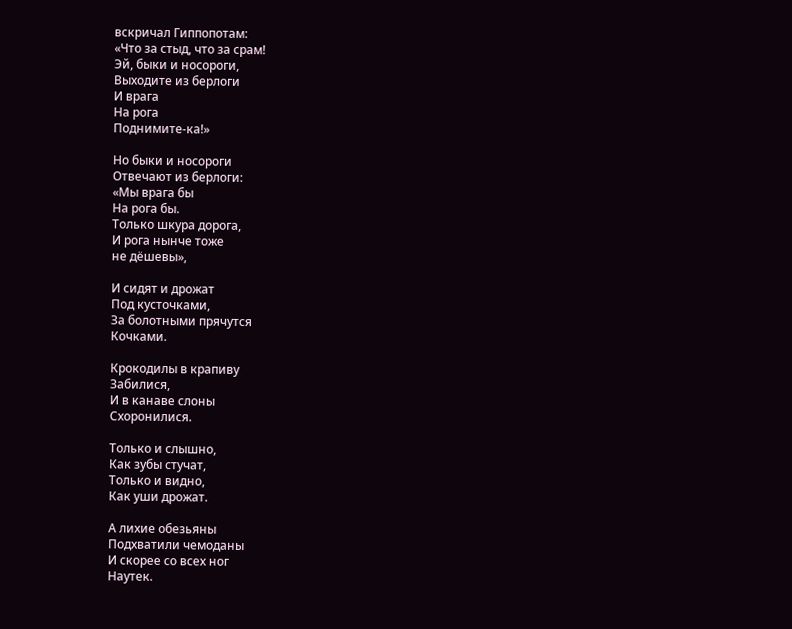вскричал Гиппопотам:
«Что за стыд, что за срам!
Эй, быки и носороги,
Выходите из берлоги
И врага
На рога
Поднимите-ка!»

Но быки и носороги
Отвечают из берлоги:
«Мы врага бы
На рога бы.
Только шкура дорога,
И рога нынче тоже
не дёшевы»,

И сидят и дрожат
Под кусточками,
За болотными прячутся
Кочками.

Крокодилы в крапиву
Забилися,
И в канаве слоны
Схоронилися.

Только и слышно,
Как зубы стучат,
Только и видно,
Как уши дрожат.

А лихие обезьяны
Подхватили чемоданы
И скорее со всех ног
Наутек.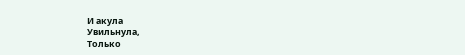И акула
Увильнула,
Только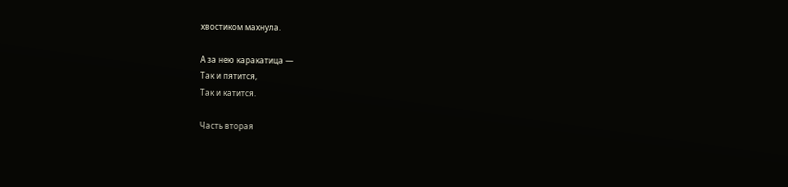хвостиком махнула.

А за нею каракатица —
Так и пятится,
Так и катится.

Часть вторая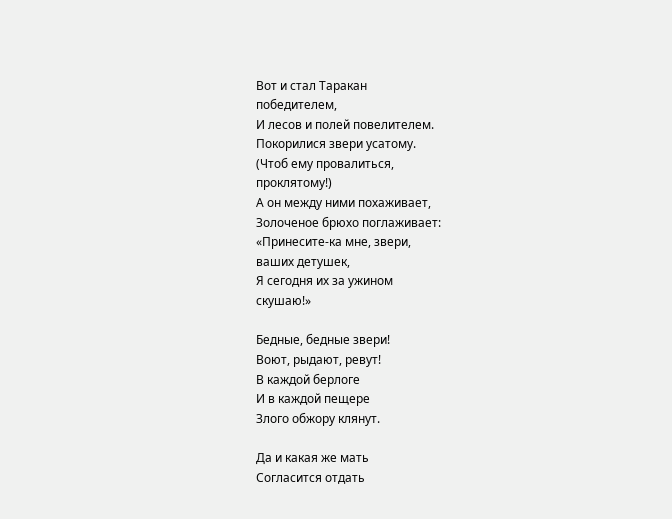Вот и стал Таракан
победителем,
И лесов и полей повелителем.
Покорилися звери усатому.
(Чтоб ему провалиться,
проклятому!)
А он между ними похаживает,
Золоченое брюхо поглаживает:
«Принесите-ка мне, звери,
ваших детушек,
Я сегодня их за ужином
скушаю!»

Бедные, бедные звери!
Воют, рыдают, ревут!
В каждой берлоге
И в каждой пещере
Злого обжору клянут.

Да и какая же мать
Согласится отдать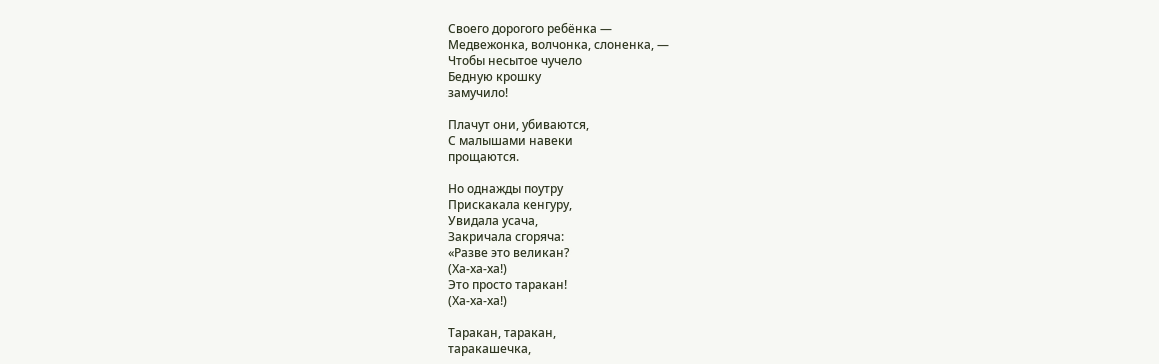Своего дорогого ребёнка —
Медвежонка, волчонка, слоненка, —
Чтобы несытое чучело
Бедную крошку
замучило!

Плачут они, убиваются,
С малышами навеки
прощаются.

Но однажды поутру
Прискакала кенгуру,
Увидала усача,
Закричала сгоряча:
«Разве это великан?
(Ха-ха-ха!)
Это просто таракан!
(Ха-ха-ха!)

Таракан, таракан,
таракашечка,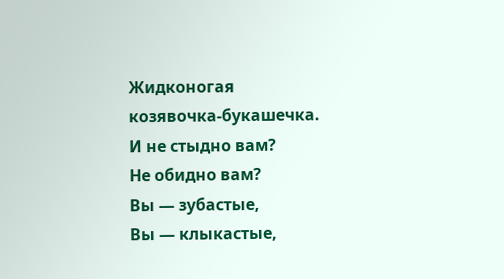Жидконогая
козявочка-букашечка.
И не стыдно вам?
Не обидно вам?
Вы — зубастые,
Вы — клыкастые,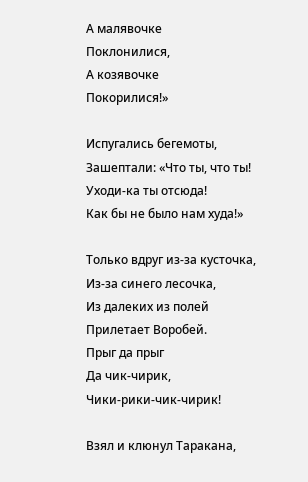А малявочке
Поклонилися,
А козявочке
Покорилися!»

Испугались бегемоты,
Зашептали: «Что ты, что ты!
Уходи-ка ты отсюда!
Как бы не было нам худа!»

Только вдруг из-за кусточка,
Из-за синего лесочка,
Из далеких из полей
Прилетает Воробей.
Прыг да прыг
Да чик-чирик,
Чики-рики-чик-чирик!

Взял и клюнул Таракана,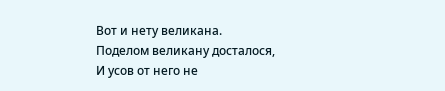Вот и нету великана.
Поделом великану досталося,
И усов от него не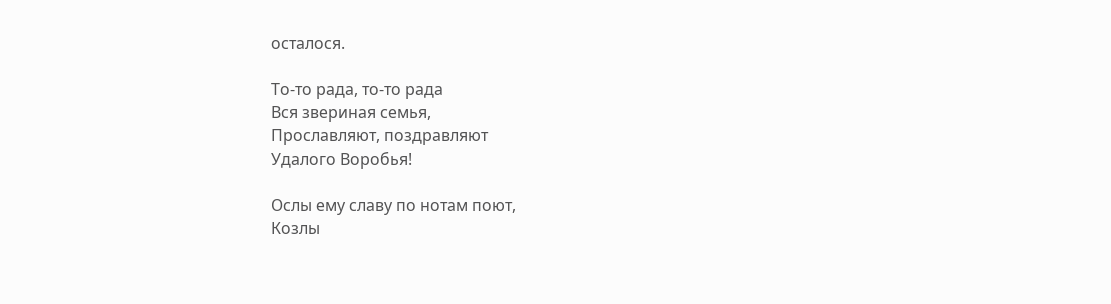осталося.

То-то рада, то-то рада
Вся звериная семья,
Прославляют, поздравляют
Удалого Воробья!

Ослы ему славу по нотам поют,
Козлы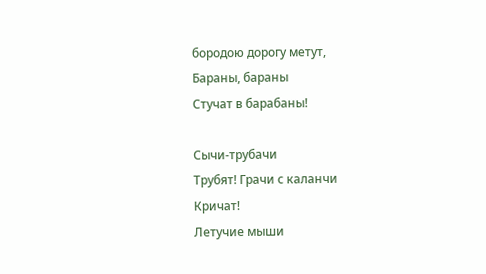бородою дорогу метут,
Бараны, бараны
Стучат в барабаны!

Сычи-трубачи
Трубят! Грачи с каланчи
Кричат!
Летучие мыши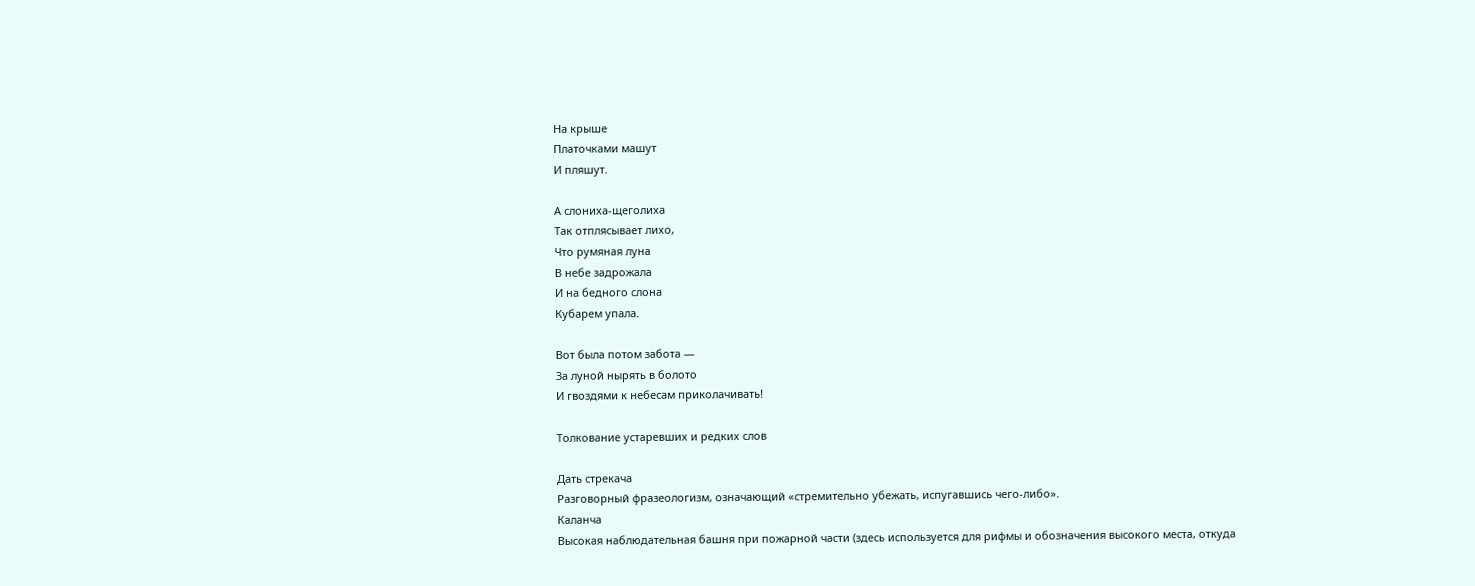На крыше
Платочками машут
И пляшут.

А слониха-щеголиха
Так отплясывает лихо,
Что румяная луна
В небе задрожала
И на бедного слона
Кубарем упала.

Вот была потом забота —
За луной нырять в болото
И гвоздями к небесам приколачивать!

Толкование устаревших и редких слов

Дать стрекача
Разговорный фразеологизм, означающий «стремительно убежать, испугавшись чего-либо».
Каланча
Высокая наблюдательная башня при пожарной части (здесь используется для рифмы и обозначения высокого места, откуда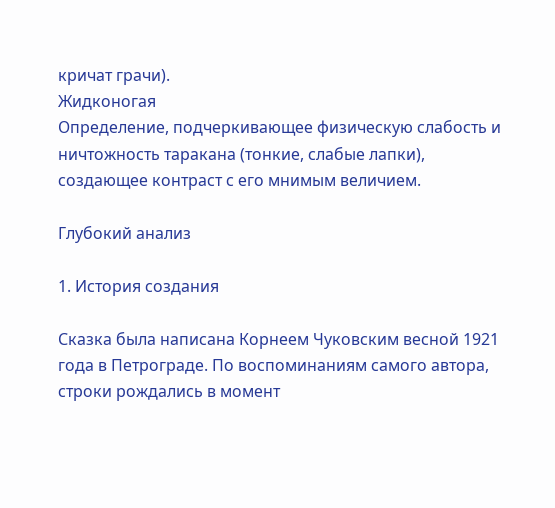кричат грачи).
Жидконогая
Определение, подчеркивающее физическую слабость и ничтожность таракана (тонкие, слабые лапки), создающее контраст с его мнимым величием.

Глубокий анализ

1. История создания

Сказка была написана Корнеем Чуковским весной 1921 года в Петрограде. По воспоминаниям самого автора, строки рождались в момент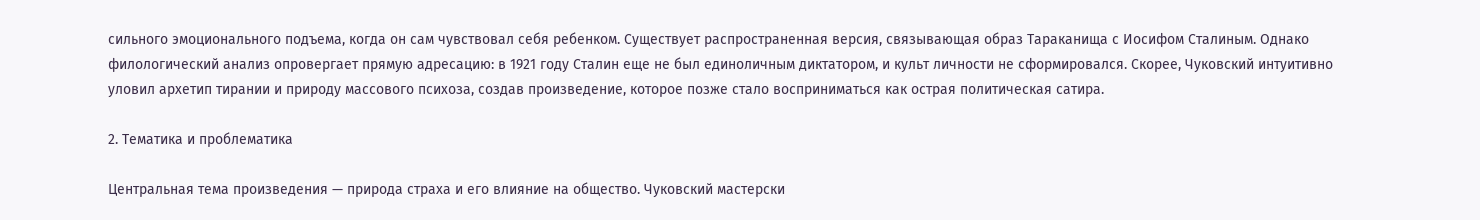сильного эмоционального подъема, когда он сам чувствовал себя ребенком. Существует распространенная версия, связывающая образ Тараканища с Иосифом Сталиным. Однако филологический анализ опровергает прямую адресацию: в 1921 году Сталин еще не был единоличным диктатором, и культ личности не сформировался. Скорее, Чуковский интуитивно уловил архетип тирании и природу массового психоза, создав произведение, которое позже стало восприниматься как острая политическая сатира.

2. Тематика и проблематика

Центральная тема произведения — природа страха и его влияние на общество. Чуковский мастерски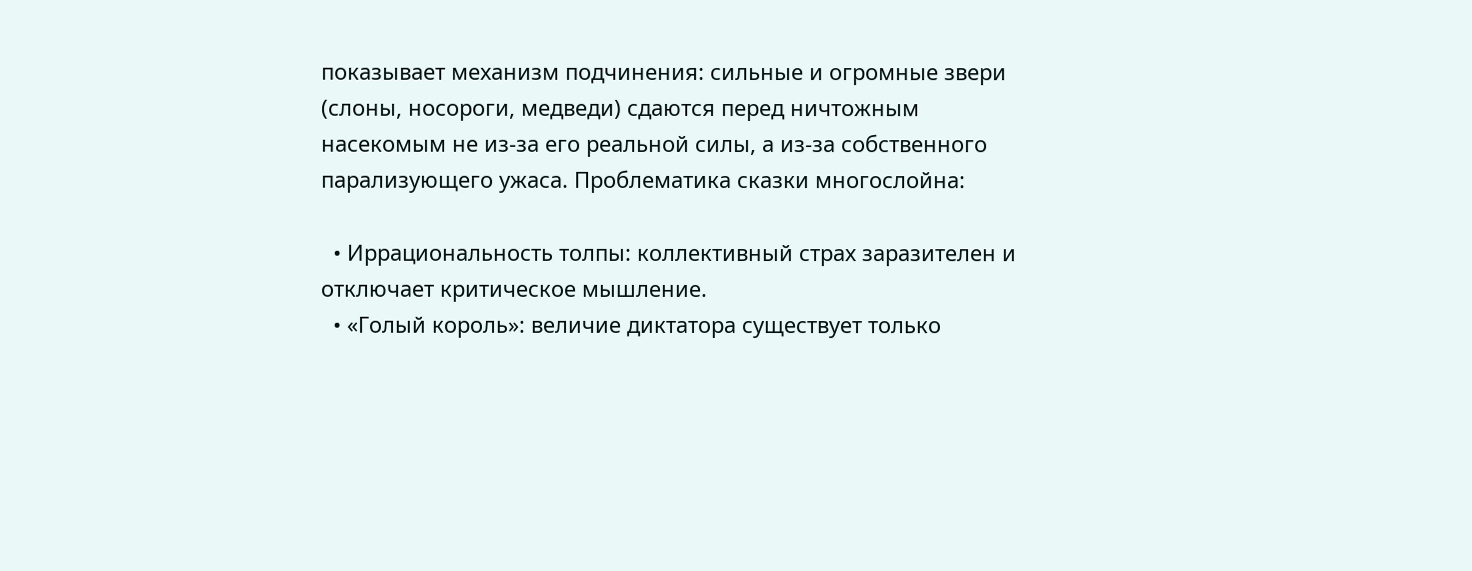показывает механизм подчинения: сильные и огромные звери (слоны, носороги, медведи) сдаются перед ничтожным насекомым не из-за его реальной силы, а из-за собственного парализующего ужаса. Проблематика сказки многослойна:

  • Иррациональность толпы: коллективный страх заразителен и отключает критическое мышление.
  • «Голый король»: величие диктатора существует только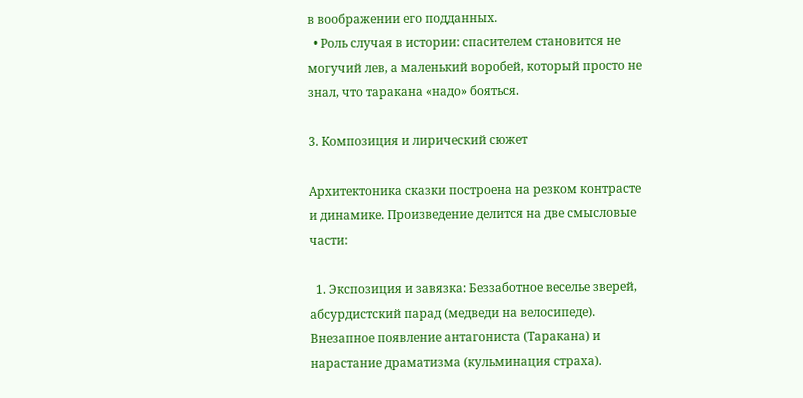в воображении его подданных.
  • Роль случая в истории: спасителем становится не могучий лев, а маленький воробей, который просто не знал, что таракана «надо» бояться.

3. Композиция и лирический сюжет

Архитектоника сказки построена на резком контрасте и динамике. Произведение делится на две смысловые части:

  1. Экспозиция и завязка: Беззаботное веселье зверей, абсурдистский парад (медведи на велосипеде). Внезапное появление антагониста (Таракана) и нарастание драматизма (кульминация страха).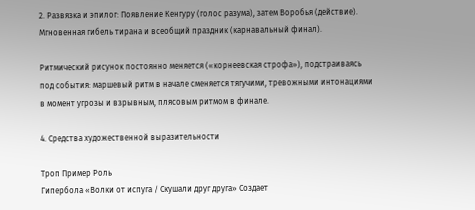2. Развязка и эпилог: Появление Кенгуру (голос разума), затем Воробья (действие). Мгновенная гибель тирана и всеобщий праздник (карнавальный финал).

Ритмический рисунок постоянно меняется («корнеевская строфа»), подстраиваясь под события: маршевый ритм в начале сменяется тягучими, тревожными интонациями в момент угрозы и взрывным, плясовым ритмом в финале.

4. Средства художественной выразительности

Троп Пример Роль
Гипербола «Волки от испуга / Скушали друг друга» Создает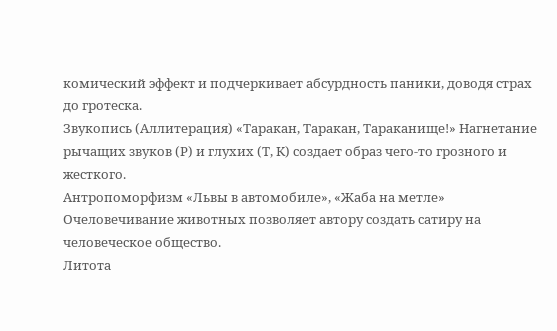комический эффект и подчеркивает абсурдность паники, доводя страх до гротеска.
Звукопись (Аллитерация) «Таракан, Таракан, Тараканище!» Нагнетание рычащих звуков (Р) и глухих (Т, К) создает образ чего-то грозного и жесткого.
Антропоморфизм «Львы в автомобиле», «Жаба на метле» Очеловечивание животных позволяет автору создать сатиру на человеческое общество.
Литота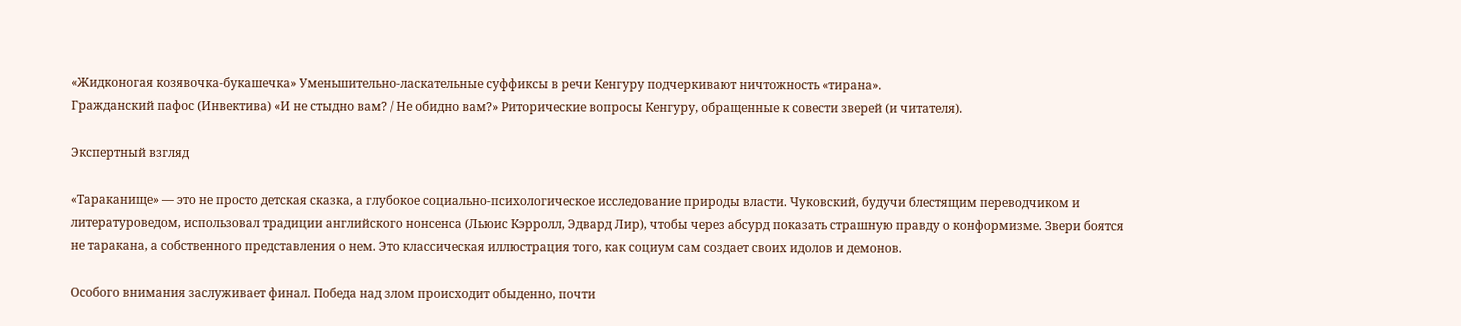«Жидконогая козявочка-букашечка» Уменьшительно-ласкательные суффиксы в речи Кенгуру подчеркивают ничтожность «тирана».
Гражданский пафос (Инвектива) «И не стыдно вам? / Не обидно вам?» Риторические вопросы Кенгуру, обращенные к совести зверей (и читателя).

Экспертный взгляд

«Тараканище» — это не просто детская сказка, а глубокое социально-психологическое исследование природы власти. Чуковский, будучи блестящим переводчиком и литературоведом, использовал традиции английского нонсенса (Льюис Кэрролл, Эдвард Лир), чтобы через абсурд показать страшную правду о конформизме. Звери боятся не таракана, а собственного представления о нем. Это классическая иллюстрация того, как социум сам создает своих идолов и демонов.

Особого внимания заслуживает финал. Победа над злом происходит обыденно, почти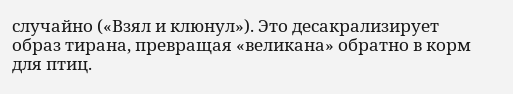случайно («Взял и клюнул»). Это десакрализирует образ тирана, превращая «великана» обратно в корм для птиц.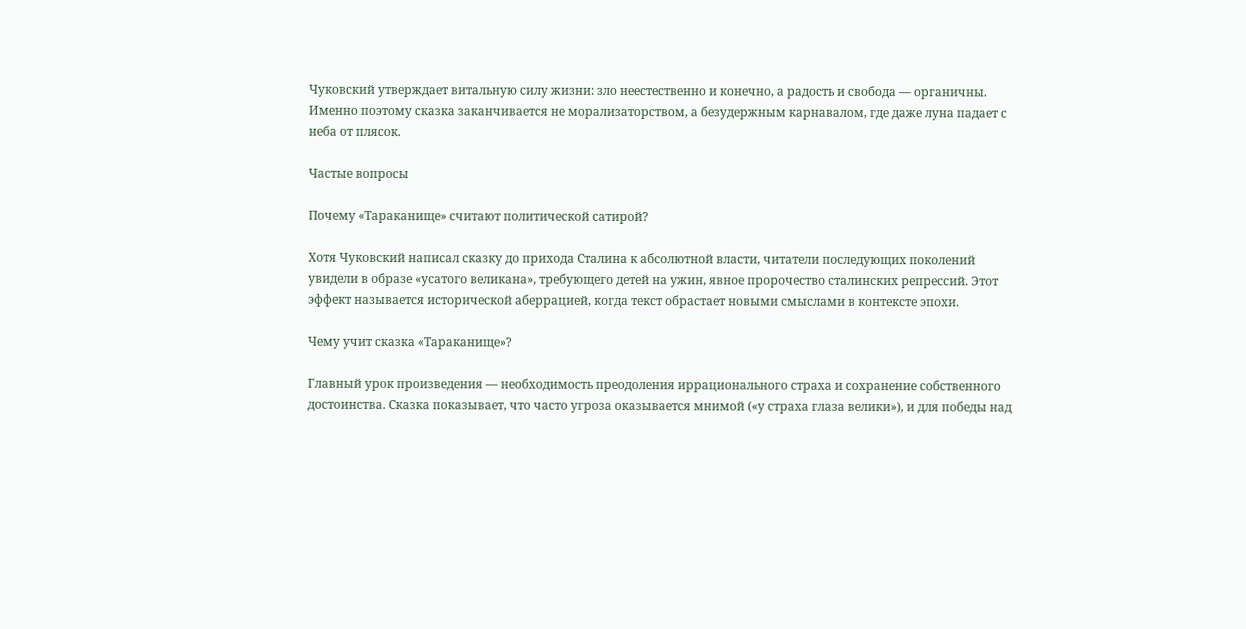Чуковский утверждает витальную силу жизни: зло неестественно и конечно, а радость и свобода — органичны. Именно поэтому сказка заканчивается не морализаторством, а безудержным карнавалом, где даже луна падает с неба от плясок.

Частые вопросы

Почему «Тараканище» считают политической сатирой?

Хотя Чуковский написал сказку до прихода Сталина к абсолютной власти, читатели последующих поколений увидели в образе «усатого великана», требующего детей на ужин, явное пророчество сталинских репрессий. Этот эффект называется исторической аберрацией, когда текст обрастает новыми смыслами в контексте эпохи.

Чему учит сказка «Тараканище»?

Главный урок произведения — необходимость преодоления иррационального страха и сохранение собственного достоинства. Сказка показывает, что часто угроза оказывается мнимой («у страха глаза велики»), и для победы над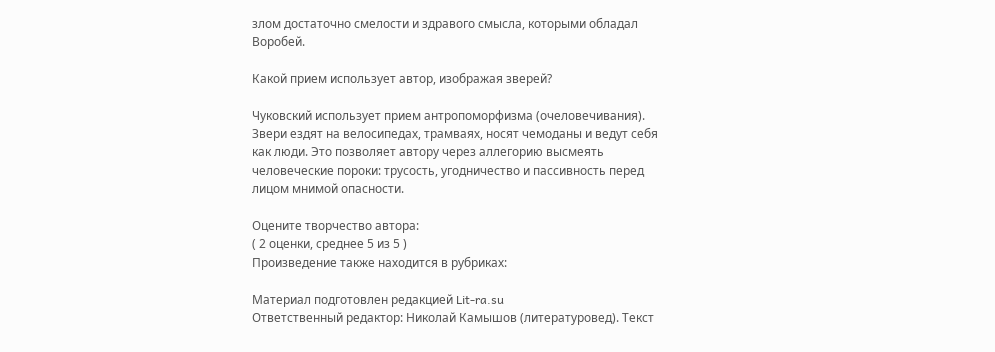злом достаточно смелости и здравого смысла, которыми обладал Воробей.

Какой прием использует автор, изображая зверей?

Чуковский использует прием антропоморфизма (очеловечивания). Звери ездят на велосипедах, трамваях, носят чемоданы и ведут себя как люди. Это позволяет автору через аллегорию высмеять человеческие пороки: трусость, угодничество и пассивность перед лицом мнимой опасности.

Оцените творчество автора:
( 2 оценки, среднее 5 из 5 )
Произведение также находится в рубриках:

Материал подготовлен редакцией Lit-ra.su
Ответственный редактор: Николай Камышов (литературовед). Текст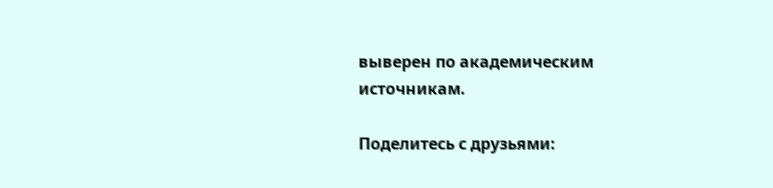выверен по академическим источникам.

Поделитесь с друзьями: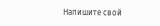Напишите свой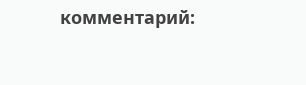комментарий: